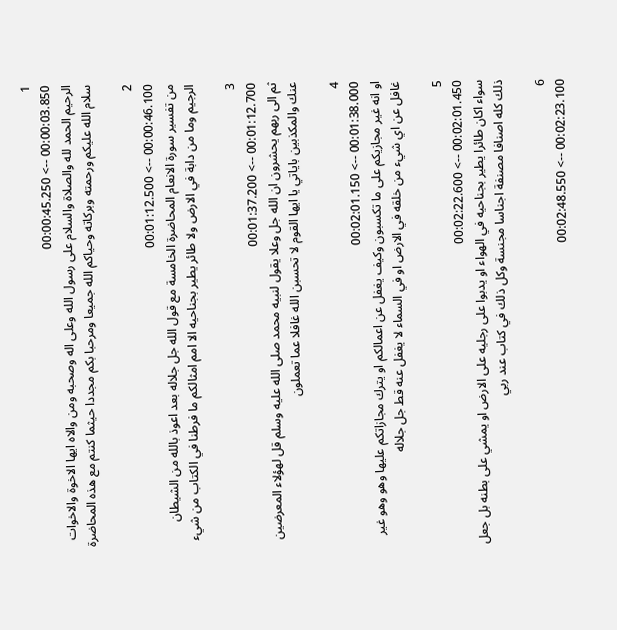1
00:00:03.850 --> 00:00:45.250
الرحيم الحمد لله والصلاة والسلام على رسول الله وعلى اله وصحبه ومن والاه ايها الاخوة والاخوات سلام الله عليكم ورحمته وبركاته وحياكم الله جميعا ومرحبا بكم مجددا حيثما كنتم مع هذه المحاضرة

2
00:00:46.100 --> 00:01:12.500
من تفسير سورة الانعام المحاضرة الخامسة مع قول الله جل جلاله بعد اعوذ بالله من الشيطان الرجيم وما من دابة في الارض ولا طائر يطير بجناحيه الا امم امثالكم ما فرطنا في الكتاب من شيء

3
00:01:12.700 --> 00:01:37.200
ثم الى ربهم يحشرون ان الله جل وعلا يقول لنبيه محمد صلى الله عليه وسلم قل لهؤلاء المعرضين عنك والمكذبين باياتي يا ايها القوم لا تحسبن الله غافلا عما تعملون

4
00:01:38.000 --> 00:02:01.150
او انه غير مجازيكم على ما تكسبون وكيف يغفل عن اعمالكم او يترك مجازاتكم عليها وهو وهو غير غافل عن اي شيء من خلقه في الارض او في السماء لا يغفل عنه قط جل جلاله

5
00:02:01.450 --> 00:02:22.600
سواء اكان طائرا يطير بجناحيه في الهواء او يدبوا على رجليه على الارض او يمشي على بطنه بل جعل ذلك كله اصنافا مصنفة اجناسا مجنسة وكل ذلك في كتاب عند ربي

6
00:02:23.100 --> 00:02:48.550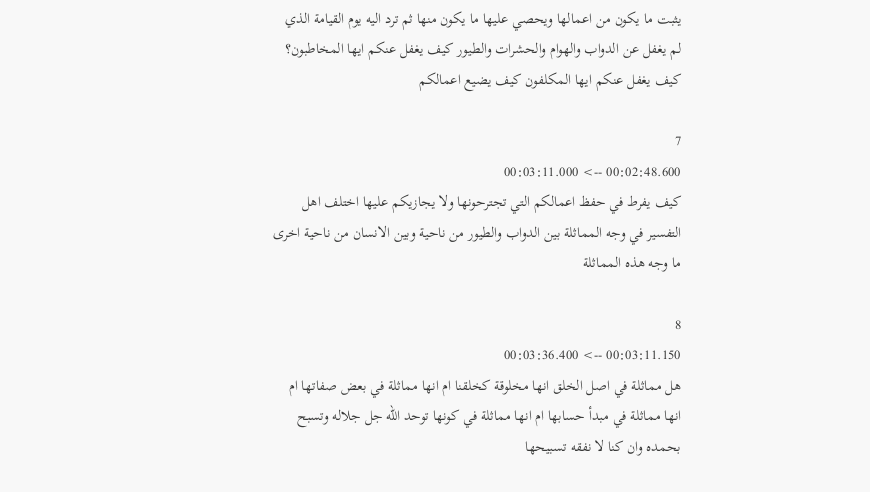يثبت ما يكون من اعمالها ويحصي عليها ما يكون منها ثم ترد اليه يوم القيامة الذي لم يغفل عن الدواب والهوام والحشرات والطيور كيف يغفل عنكم ايها المخاطبون؟ كيف يغفل عنكم ايها المكلفون كيف يضيع اعمالكم

7
00:02:48.600 --> 00:03:11.000
كيف يفرط في حفظ اعمالكم التي تجترحونها ولا يجازيكم عليها اختلف اهل التفسير في وجه المماثلة بين الدواب والطيور من ناحية وبين الانسان من ناحية اخرى ما وجه هذه المماثلة

8
00:03:11.150 --> 00:03:36.400
هل مماثلة في اصل الخلق انها مخلوقة كخلقنا ام انها مماثلة في بعض صفاتها ام انها مماثلة في مبدأ حسابها ام انها مماثلة في كونها توحد الله جل جلاله وتسبح بحمده وان كنا لا نفقه تسبيحها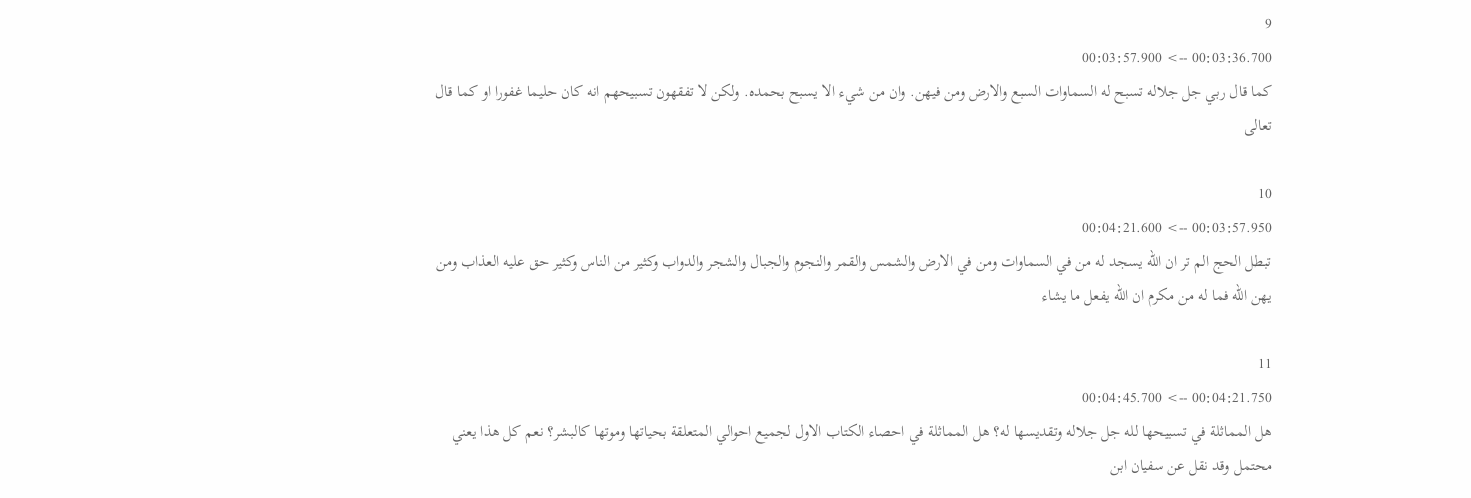9
00:03:36.700 --> 00:03:57.900
كما قال ربي جل جلاله تسبح له السماوات السبع والارض ومن فيهن. وان من شيء الا يسبح بحمده. ولكن لا تفقهون تسبيحهم انه كان حليما غفورا او كما قال تعالى

10
00:03:57.950 --> 00:04:21.600
تبطل الحج الم تر ان الله يسجد له من في السماوات ومن في الارض والشمس والقمر والنجوم والجبال والشجر والدواب وكثير من الناس وكثير حق عليه العذاب ومن يهن الله فما له من مكرم ان الله يفعل ما يشاء

11
00:04:21.750 --> 00:04:45.700
هل المماثلة في تسبيحها لله جل جلاله وتقديسها له؟ هل المماثلة في احصاء الكتاب الاول لجميع احوالي المتعلقة بحياتها وموتها كالبشر؟ نعم كل هذا يعني محتمل وقد نقل عن سفيان ابن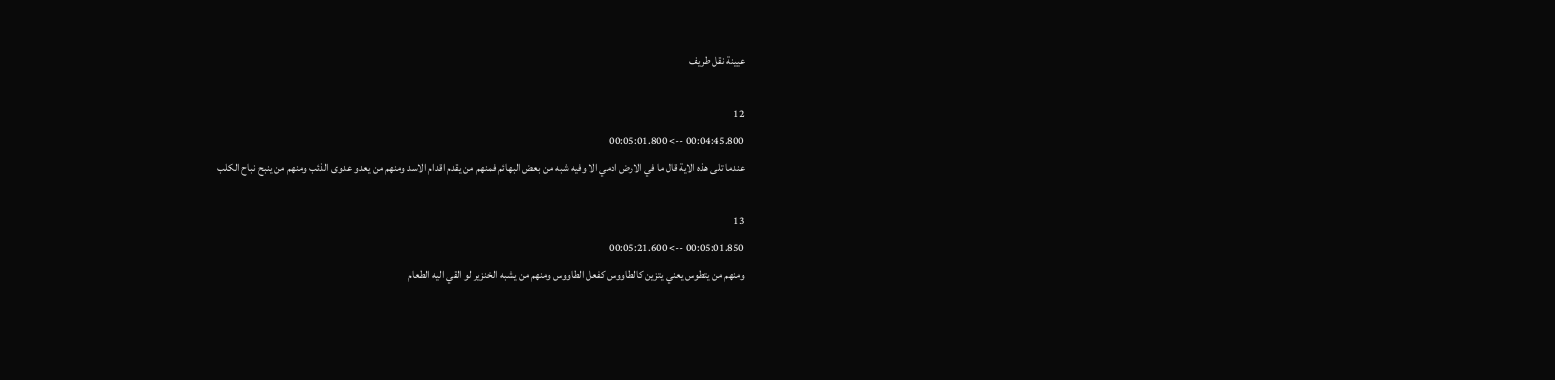عيينة نقل طريف

12
00:04:45.800 --> 00:05:01.800
عندما تلى هذه الاية قال ما في الارض ادمي الا وفيه شبه من بعض البهائم فمنهم من يقدم اقدام الاسد ومنهم من يعدو عدوى الذئب ومنهم من ينبح نباح الكلب

13
00:05:01.850 --> 00:05:21.600
ومنهم من يتطوس يعني يتزين كالطاووس كفعل الطاووس ومنهم من يشبه الخنزير لو القي اليه الطعام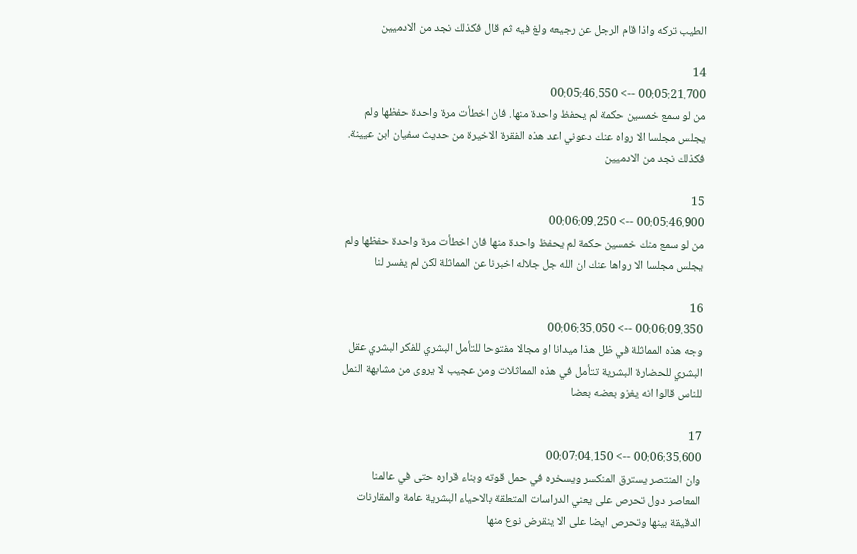الطيب تركه واذا قام الرجل عن رجيعه ولغ فيه ثم قال فكذلك نجد من الادميين

14
00:05:21.700 --> 00:05:46.550
من لو سمع خمسين حكمة لم يحفظ واحدة منها. فان اخطأت مرة واحدة حفظها ولم يجلس مجلسا الا رواه عنك دعوني اعد هذه الفقرة الاخيرة من حديث سفيان ابن عيينة. فكذلك نجد من الادميين

15
00:05:46.900 --> 00:06:09.250
من لو سمع منك خمسين حكمة لم يحفظ واحدة منها فان اخطأت مرة واحدة حفظها ولم يجلس مجلسا الا رواها عنك ان الله جل جلاله اخبرنا عن المماثلة لكن لم يفسر لنا

16
00:06:09.350 --> 00:06:35.050
وجه هذه المماثلة في ظل هذا ميدانا او مجالا مفتوحا للتأمل البشري للفكر البشري عقل البشري للحضارة البشرية تتأمل في هذه المماثلات ومن عجيب لا يروى من مشابهة النمل للناس قالوا انه يغزو بعضه بعضا

17
00:06:35.600 --> 00:07:04.150
وان المنتصر يسترق المنكسر ويسخره في حمل قوته وبناء قراره حتى في عالمنا المعاصر دول تحرص على يعني الدراسات المتعلقة بالاحياء البشرية عامة والمقارنات الدقيقة بينها وتحرص ايضا على الا ينقرض نوع منها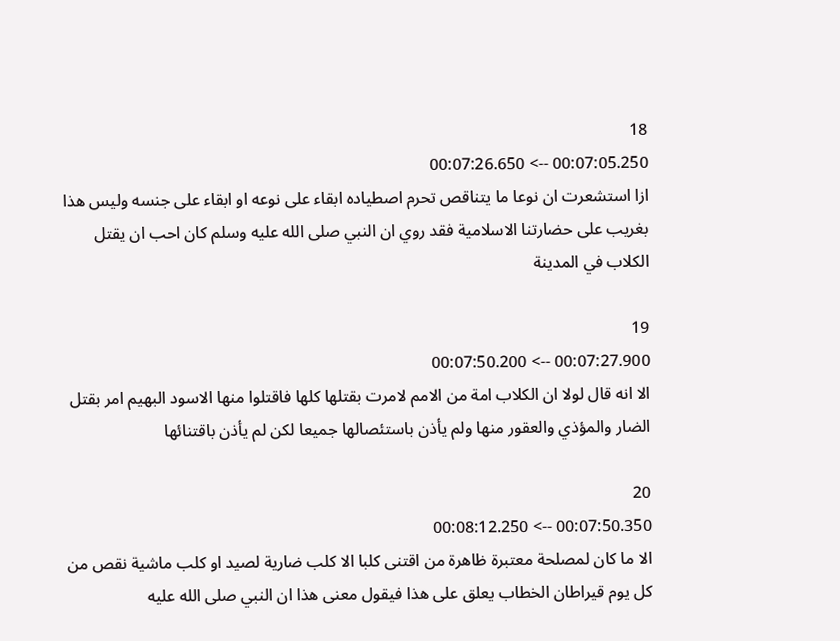18
00:07:05.250 --> 00:07:26.650
ازا استشعرت ان نوعا ما يتناقص تحرم اصطياده ابقاء على نوعه او ابقاء على جنسه وليس هذا بغريب على حضارتنا الاسلامية فقد روي ان النبي صلى الله عليه وسلم كان احب ان يقتل الكلاب في المدينة

19
00:07:27.900 --> 00:07:50.200
الا انه قال لولا ان الكلاب امة من الامم لامرت بقتلها كلها فاقتلوا منها الاسود البهيم امر بقتل الضار والمؤذي والعقور منها ولم يأذن باستئصالها جميعا لكن لم يأذن باقتنائها

20
00:07:50.350 --> 00:08:12.250
الا ما كان لمصلحة معتبرة ظاهرة من اقتنى كلبا الا كلب ضارية لصيد او كلب ماشية نقص من كل يوم قيراطان الخطاب يعلق على هذا فيقول معنى هذا ان النبي صلى الله عليه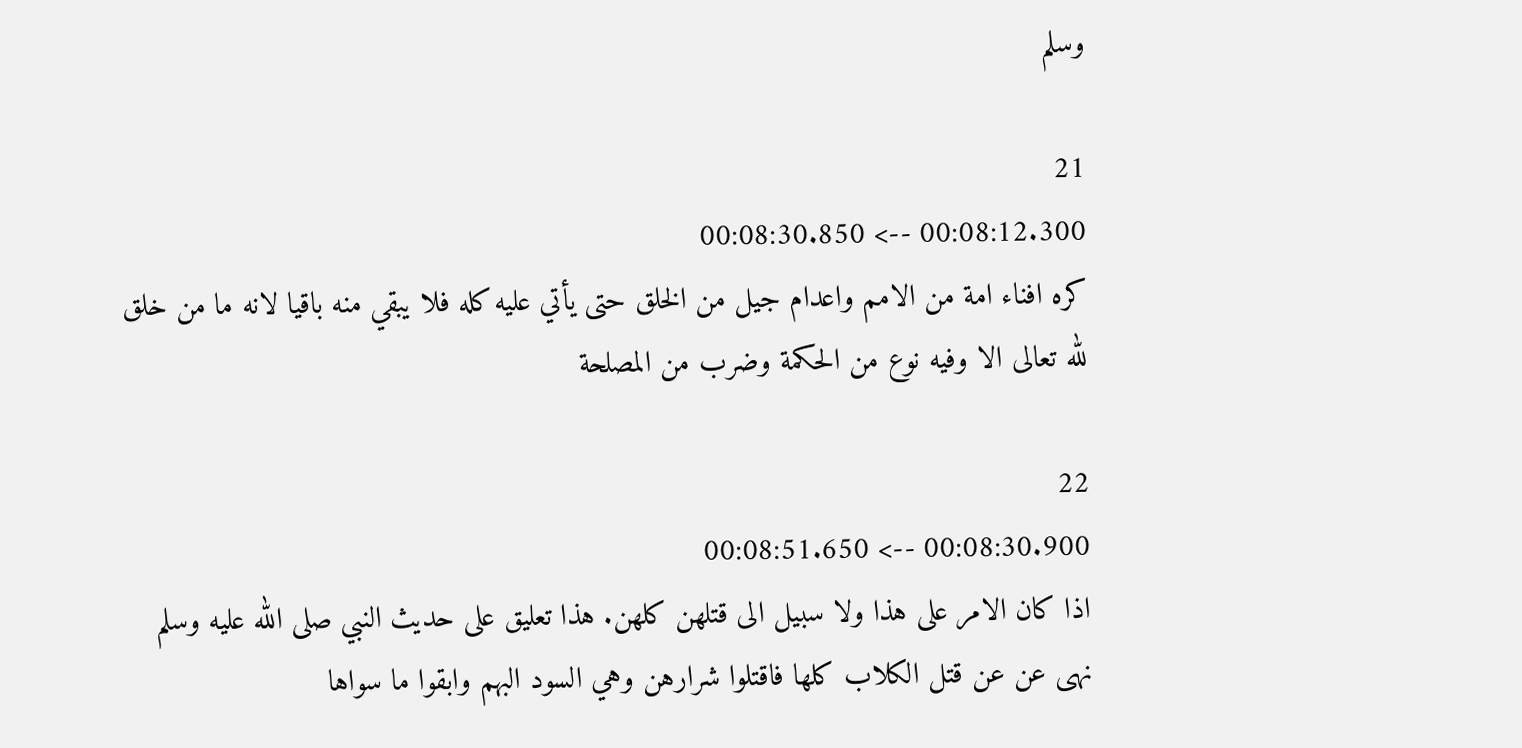وسلم

21
00:08:12.300 --> 00:08:30.850
كره افناء امة من الامم واعدام جيل من الخلق حتى يأتي عليه كله فلا يبقي منه باقيا لانه ما من خلق لله تعالى الا وفيه نوع من الحكمة وضرب من المصلحة

22
00:08:30.900 --> 00:08:51.650
اذا كان الامر على هذا ولا سبيل الى قتلهن كلهن. هذا تعليق على حديث النبي صلى الله عليه وسلم نهى عن عن قتل الكلاب كلها فاقتلوا شرارهن وهي السود البهم وابقوا ما سواها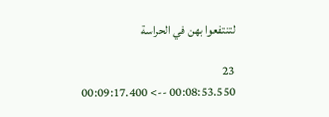لتنتفعوا بهن في الحراسة

23
00:08:53.550 --> 00:09:17.400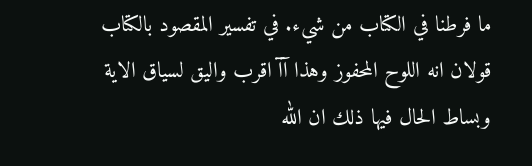ما فرطنا في الكتاب من شيء. في تفسير المقصود بالكتاب قولان انه اللوح المحفوز وهذا آآ اقرب واليق لسياق الاية وبساط الحال فيها ذلك ان الله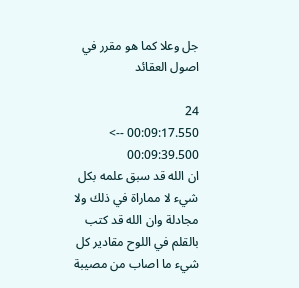جل وعلا كما هو مقرر في اصول العقائد

24
00:09:17.550 --> 00:09:39.500
ان الله قد سبق علمه بكل شيء لا مماراة في ذلك ولا مجادلة وان الله قد كتب بالقلم في اللوح مقادير كل شيء ما اصاب من مصيبة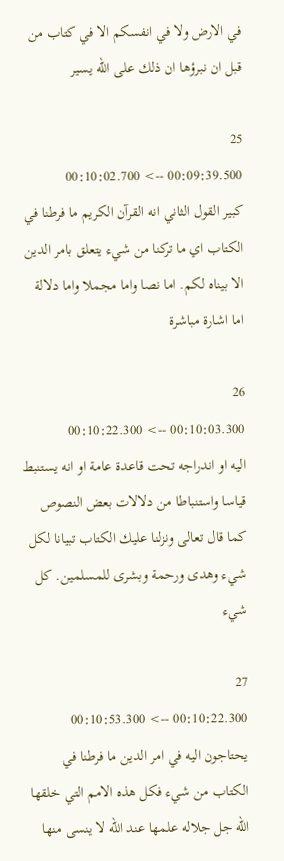في الارض ولا في انفسكم الا في كتاب من قبل ان نبرؤها ان ذلك على الله يسير

25
00:09:39.500 --> 00:10:02.700
كبير القول الثاني انه القرآن الكريم ما فرطنا في الكتاب اي ما تركنا من شيء يتعلق بامر الدين الا بيناه لكم. اما نصا واما مجملا واما دلالة اما اشارة مباشرة

26
00:10:03.300 --> 00:10:22.300
اليه او اندراجه تحت قاعدة عامة او انه يستنبط قياسا واستنباطا من دلالات بعض النصوص كما قال تعالى ونزلنا عليك الكتاب تبيانا لكل شيء وهدى ورحمة وبشرى للمسلمين. كل شيء

27
00:10:22.300 --> 00:10:53.300
يحتاجون اليه في امر الدين ما فرطنا في الكتاب من شيء فكل هذه الامم التي خلقها الله جل جلاله علمها عند الله لا ينسى منها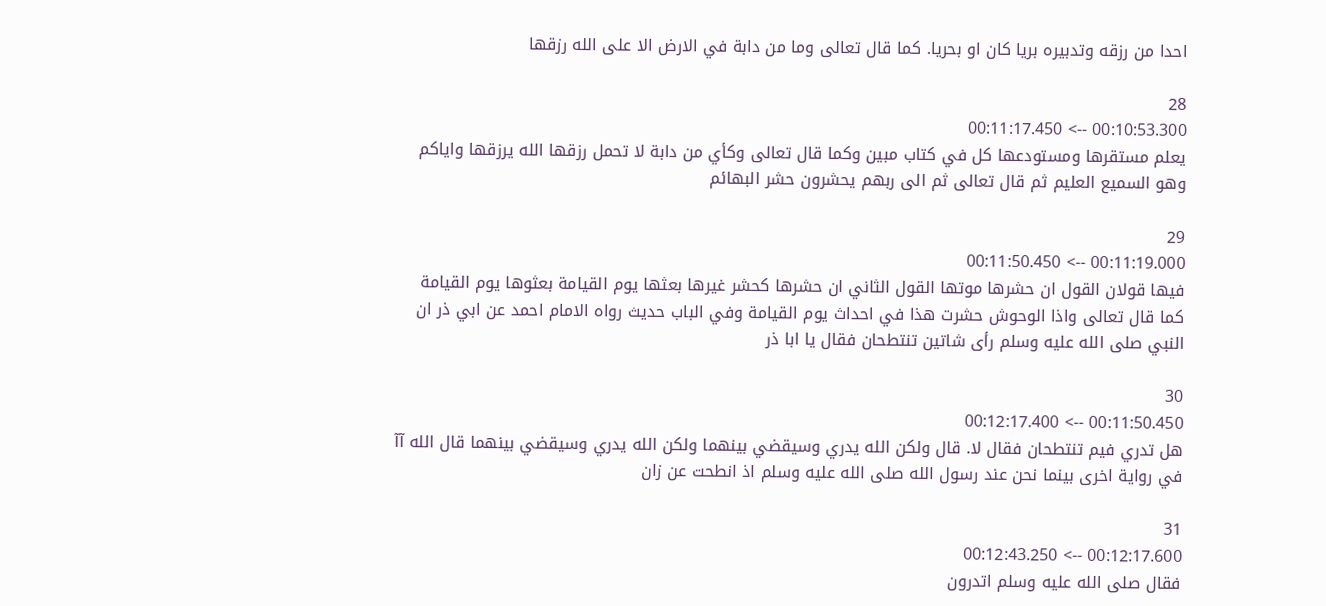احدا من رزقه وتدبيره بريا كان او بحريا. كما قال تعالى وما من دابة في الارض الا على الله رزقها

28
00:10:53.300 --> 00:11:17.450
يعلم مستقرها ومستودعها كل في كتاب مبين وكما قال تعالى وكأي من دابة لا تحمل رزقها الله يرزقها واياكم وهو السميع العليم ثم قال تعالى ثم الى ربهم يحشرون حشر البهائم

29
00:11:19.000 --> 00:11:50.450
فيها قولان القول ان حشرها موتها القول الثاني ان حشرها كحشر غيرها بعثها يوم القيامة بعثوها يوم القيامة كما قال تعالى واذا الوحوش حشرت هذا في احداث يوم القيامة وفي الباب حديث رواه الامام احمد عن ابي ذر ان النبي صلى الله عليه وسلم رأى شاتين تنتطحان فقال يا ابا ذر

30
00:11:50.450 --> 00:12:17.400
هل تدري فيم تنتطحان فقال لا. قال ولكن الله يدري وسيقضي بينهما ولكن الله يدري وسيقضي بينهما قال الله آآ في رواية اخرى بينما نحن عند رسول الله صلى الله عليه وسلم اذ انطحت عن زان

31
00:12:17.600 --> 00:12:43.250
فقال صلى الله عليه وسلم اتدرون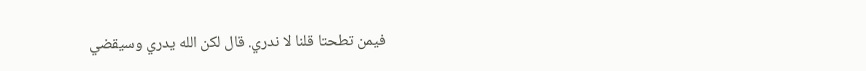فيمن تطحتا قلنا لا ندري. قال لكن الله يدري وسيقضي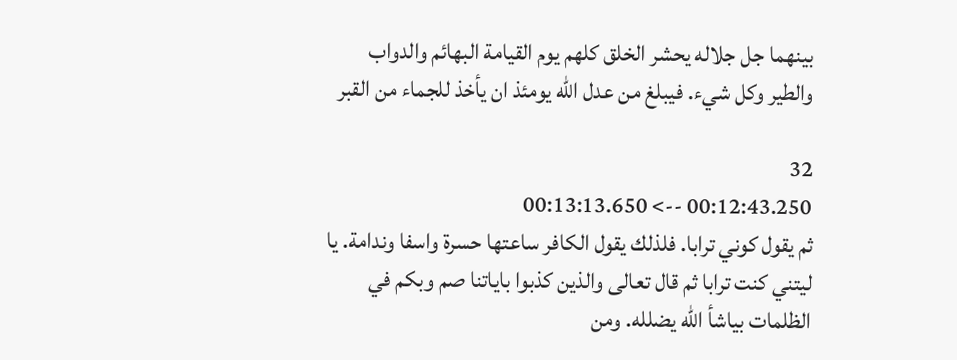بينهما جل جلاله يحشر الخلق كلهم يوم القيامة البهائم والدواب والطير وكل شيء. فيبلغ من عدل الله يومئذ ان يأخذ للجماء من القبر

32
00:12:43.250 --> 00:13:13.650
ثم يقول كوني ترابا. فلذلك يقول الكافر ساعتها حسرة واسفا وندامة. يا ليتني كنت ترابا ثم قال تعالى والذين كذبوا باياتنا صم وبكم في الظلمات بياشأ الله يضلله. ومن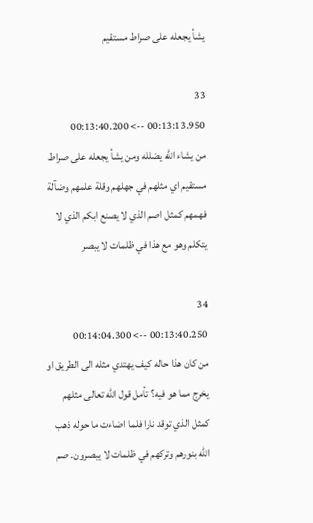يشأ يجعله على صراط مستقيم

33
00:13:13.950 --> 00:13:40.200
من يشاء الله يضلله ومن يشأ يجعله على صراط مستقيم اي مثلهم في جهلهم وقلة علمهم وضآلة فهمهم كمثل اصم الذي لا يصنع ابكم الذي لا يتكلم وهو مع هذا في ظلمات لا يبصر

34
00:13:40.250 --> 00:14:04.300
من كان هذا حاله كيف يهتدي مثله الى الطريق او يخرج مما هو فيه؟ تأمل قول الله تعالى مثلهم كمثل الذي توقد نارا فلما اضاءت ما حوله ذهب الله بنورهم وتركهم في ظلمات لا يبصرون. صم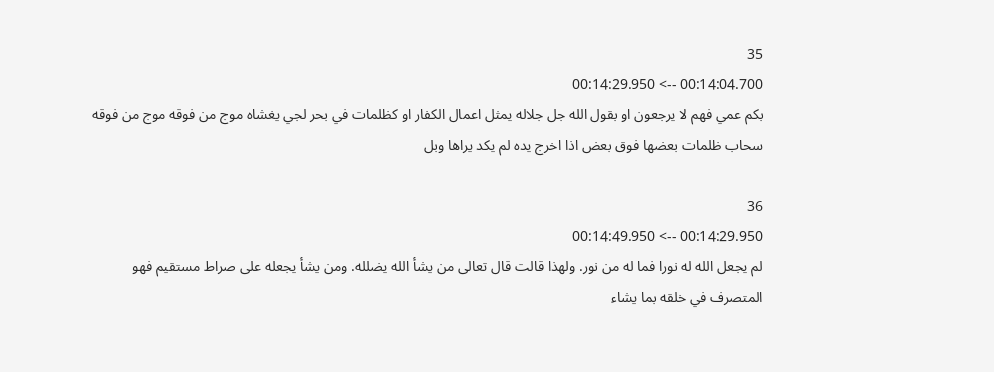35
00:14:04.700 --> 00:14:29.950
بكم عمي فهم لا يرجعون او بقول الله جل جلاله يمثل اعمال الكفار او كظلمات في بحر لجي يغشاه موج من فوقه موج من فوقه سحاب ظلمات بعضها فوق بعض اذا اخرج يده لم يكد يراها وبل

36
00:14:29.950 --> 00:14:49.950
لم يجعل الله له نورا فما له من نور. ولهذا قالت قال تعالى من يشأ الله يضلله. ومن يشأ يجعله على صراط مستقيم فهو المتصرف في خلقه بما يشاء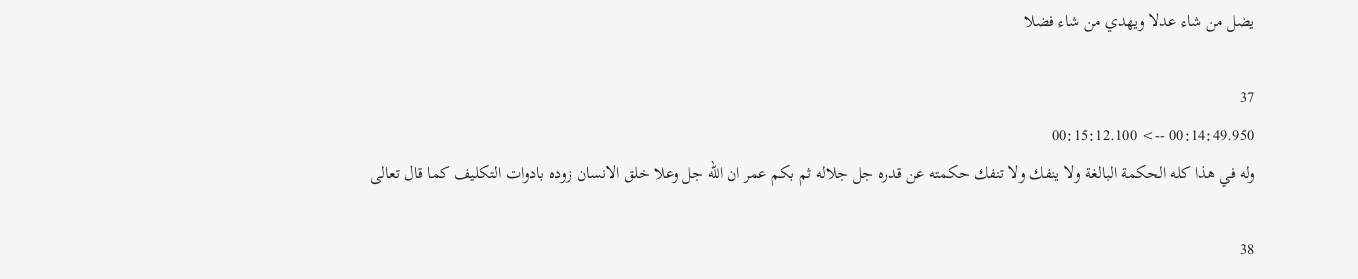يضل من شاء عدلا ويهدي من شاء فضلا

37
00:14:49.950 --> 00:15:12.100
وله في هذا كله الحكمة البالغة ولا ينفك ولا تنفك حكمته عن قدره جل جلاله ثم بكم عمر ان الله جل وعلا خلق الانسان زوده بادوات التكليف كما قال تعالى

38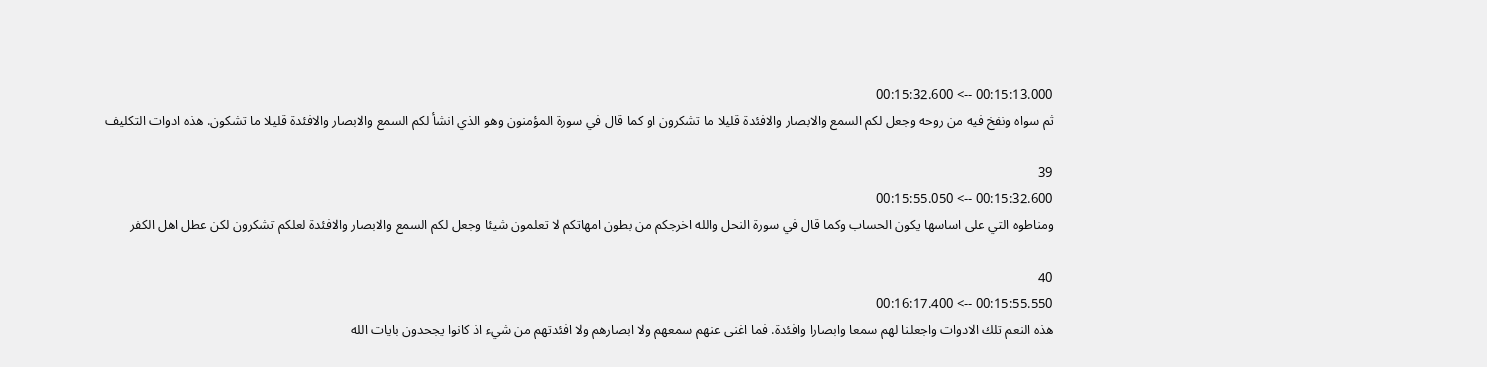00:15:13.000 --> 00:15:32.600
ثم سواه ونفخ فيه من روحه وجعل لكم السمع والابصار والافئدة قليلا ما تشكرون او كما قال في سورة المؤمنون وهو الذي انشأ لكم السمع والابصار والافئدة قليلا ما تشكون. هذه ادوات التكليف

39
00:15:32.600 --> 00:15:55.050
ومناطوه التي على اساسها يكون الحساب وكما قال في سورة النحل والله اخرجكم من بطون امهاتكم لا تعلمون شيئا وجعل لكم السمع والابصار والافئدة لعلكم تشكرون لكن عطل اهل الكفر

40
00:15:55.550 --> 00:16:17.400
هذه النعم تلك الادوات واجعلنا لهم سمعا وابصارا وافئدة. فما اغنى عنهم سمعهم ولا ابصارهم ولا افئدتهم من شيء اذ كانوا يجحدون بايات الله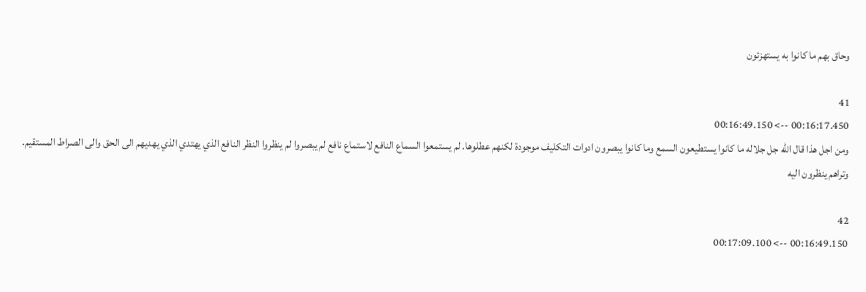وحاق بهم ما كانوا به يستهزئون

41
00:16:17.450 --> 00:16:49.150
ومن اجل هذا قال الله جل جلاله ما كانوا يستطيعون السمع وما كانوا يبصرون ادوات التكليف موجودة لكنهم عطلوها. لم يستمعوا السماع النافع لاستماع نافع لم يبصروا لم ينظروا النظر النافع الذي يهتدي الذي يهديهم الى الحق والى الصراط المستقيم. وتراهم ينظرون اليه

42
00:16:49.150 --> 00:17:09.100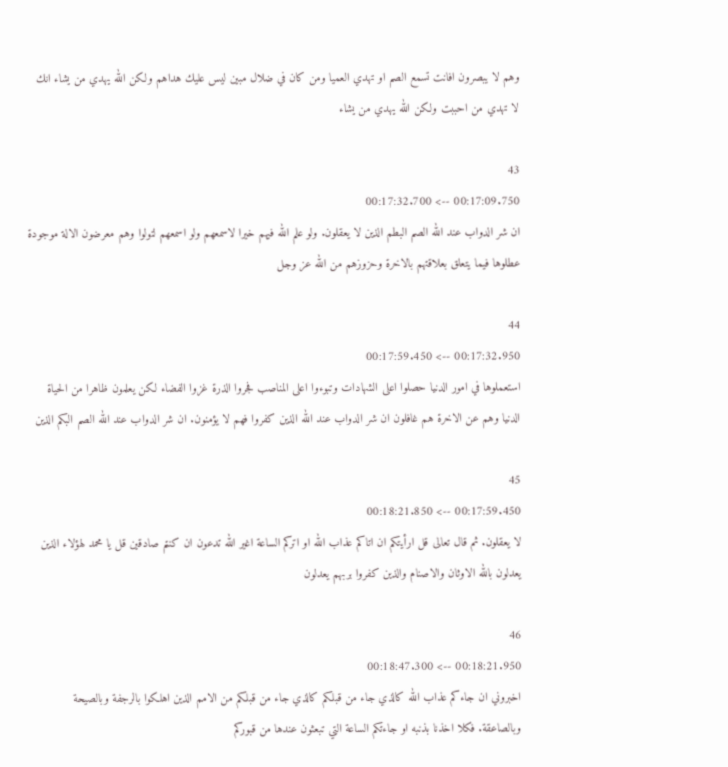وهم لا يبصرون افانت تسمع الصم او تهدي العميا ومن كان في ضلال مبين ليس عليك هداهم ولكن الله يهدي من يشاء انك لا تهدي من احببت ولكن الله يهدي من يشاء

43
00:17:09.750 --> 00:17:32.700
ان شر الدواب عند الله الصم البطم الذين لا يعقلون. ولو علم الله فيهم خيرا لاسمعهم ولو اسمعهم لتولوا وهم معرضون الالة موجودة عطلوها فيما يتعلق بعلاقتهم بالاخرة وحزوزهم من الله عز وجل

44
00:17:32.950 --> 00:17:59.450
استعملوها في امور الدنيا حصلوا اعلى الشهادات وتبوءوا اعلى المناصب فجروا الذرة غزوا الفضاء لكن يعلمون ظاهرا من الحياة الدنيا وهم عن الاخرة هم غافلون ان شر الدواب عند الله الذين كفروا فهم لا يؤمنون. ان شر الدواب عند الله الصم البكم الذين

45
00:17:59.450 --> 00:18:21.850
لا يعقلون. ثم قال تعالى قل ارأيتكم ان اتاكم عذاب الله او اتركم الساعة اغير الله تدعون ان كنتم صادقين قل يا محمد لهؤلاء الذين يعدلون بالله الاوثان والاصنام والذين كفروا بربهم يعدلون

46
00:18:21.950 --> 00:18:47.300
اخبروني ان جاءكم عذاب الله كالذي جاء من قبلكم كالذي جاء من قبلكم من الامم الذين اهلكوا بالرجفة وبالصيحة وبالصاعقة. فكلا اخذنا بذنبه او جاءتكم الساعة التي تبعثون عندها من قبوركم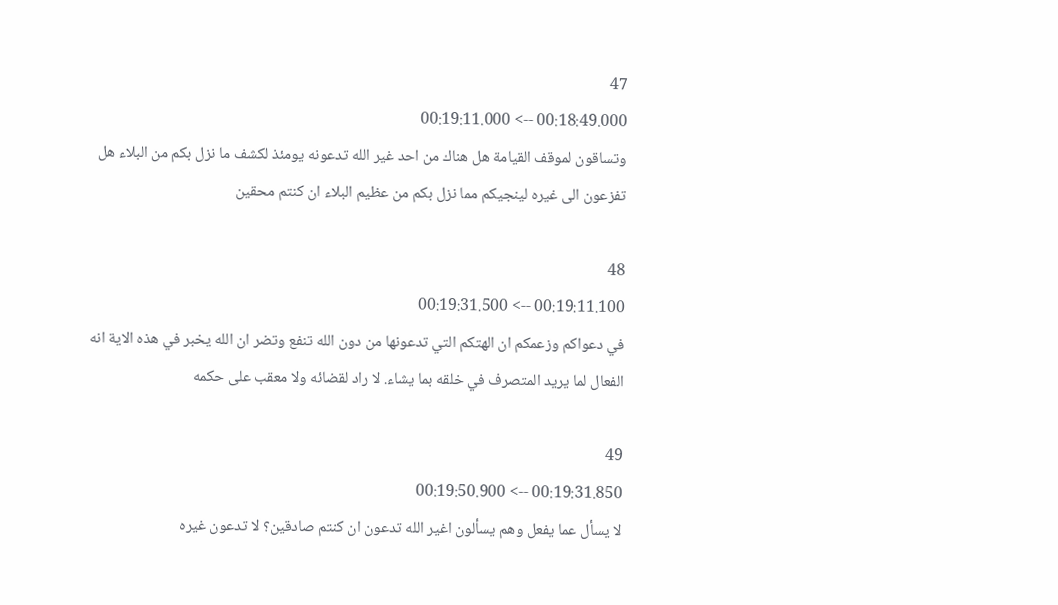47
00:18:49.000 --> 00:19:11.000
وتساقون لموقف القيامة هل هناك من احد غير الله تدعونه يومئذ لكشف ما نزل بكم من البلاء هل تفزعون الى غيره لينجيكم مما نزل بكم من عظيم البلاء ان كنتم محقين

48
00:19:11.100 --> 00:19:31.500
في دعواكم وزعمكم ان الهتكم التي تدعونها من دون الله تنفع وتضر ان الله يخبر في هذه الاية انه الفعال لما يريد المتصرف في خلقه بما يشاء. لا راد لقضائه ولا معقب على حكمه

49
00:19:31.850 --> 00:19:50.900
لا يسأل عما يفعل وهم يسألون اغير الله تدعون ان كنتم صادقين؟ لا تدعون غيره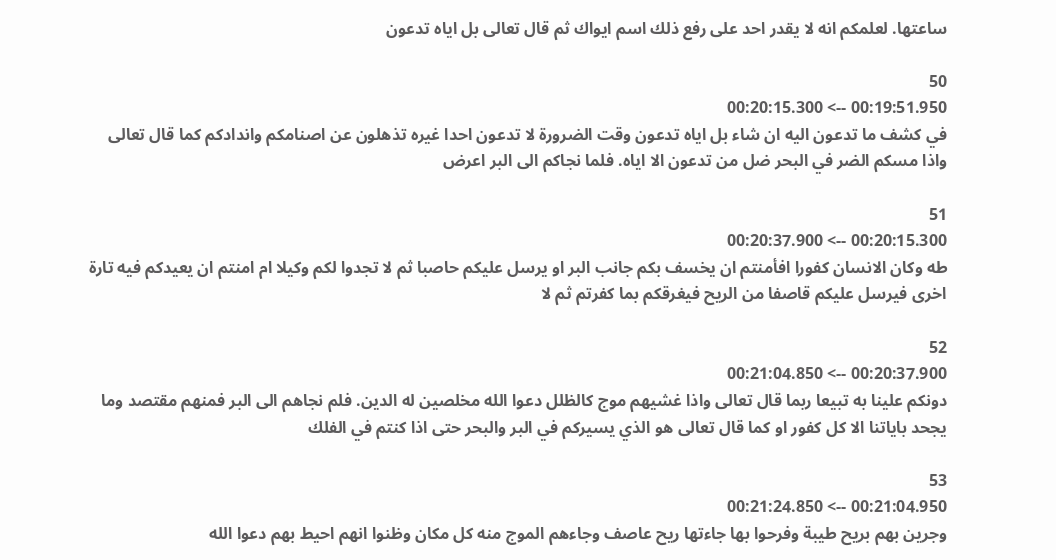ساعتها. لعلمكم انه لا يقدر احد على رفع ذلك اسم ايواك ثم قال تعالى بل اياه تدعون

50
00:19:51.950 --> 00:20:15.300
في كشف ما تدعون اليه ان شاء بل اياه تدعون وقت الضرورة لا تدعون احدا غيره تذهلون عن اصنامكم واندادكم كما قال تعالى واذا مسكم الضر في البحر ضل من تدعون الا اياه. فلما نجاكم الى البر اعرض

51
00:20:15.300 --> 00:20:37.900
طه وكان الانسان كفورا افأمنتم ان يخسف بكم جانب البر او يرسل عليكم حاصبا ثم لا تجدوا لكم وكيلا ام امنتم ان يعيدكم فيه تارة اخرى فيرسل عليكم قاصفا من الريح فيغرقكم بما كفرتم ثم لا

52
00:20:37.900 --> 00:21:04.850
دونكم علينا به تبيعا ربما قال تعالى واذا غشيهم موج كالظلل دعوا الله مخلصين له الدين. فلم نجاهم الى البر فمنهم مقتصد وما يجحد باياتنا الا كل كفور او كما قال تعالى هو الذي يسيركم في البر والبحر حتى اذا كنتم في الفلك

53
00:21:04.950 --> 00:21:24.850
وجرين بهم بريح طيبة وفرحوا بها جاءتها ريح عاصف وجاءهم الموج منه كل مكان وظنوا انهم احيط بهم دعوا الله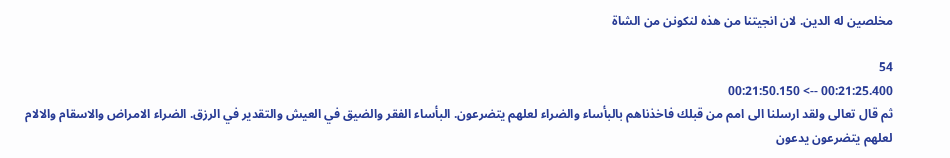مخلصين له الدين. لان انجيتنا من هذه لنكونن من الشاة

54
00:21:25.400 --> 00:21:50.150
ثم قال تعالى ولقد ارسلنا الى امم من قبلك فاخذناهم بالبأساء والضراء لعلهم يتضرعون. البأساء الفقر والضيق في العيش والتقدير في الرزق. الضراء الامراض والاسقام والالام لعلهم يتضرعون يدعون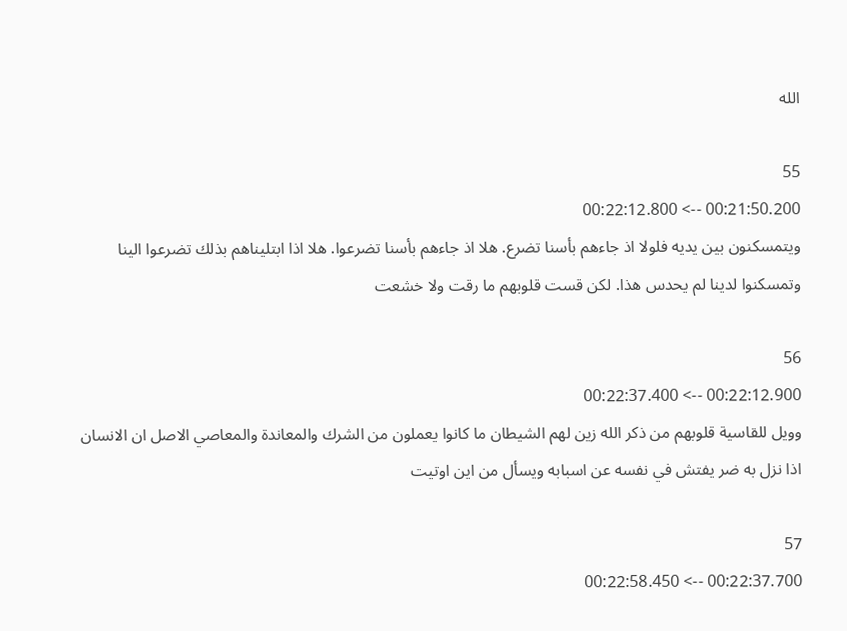الله

55
00:21:50.200 --> 00:22:12.800
ويتمسكنون بين يديه فلولا اذ جاءهم بأسنا تضرع. هلا اذ جاءهم بأسنا تضرعوا. هلا اذا ابتليناهم بذلك تضرعوا الينا وتمسكنوا لدينا لم يحدس هذا. لكن قست قلوبهم ما رقت ولا خشعت

56
00:22:12.900 --> 00:22:37.400
وويل للقاسية قلوبهم من ذكر الله زين لهم الشيطان ما كانوا يعملون من الشرك والمعاندة والمعاصي الاصل ان الانسان اذا نزل به ضر يفتش في نفسه عن اسبابه ويسأل من اين اوتيت

57
00:22:37.700 --> 00:22:58.450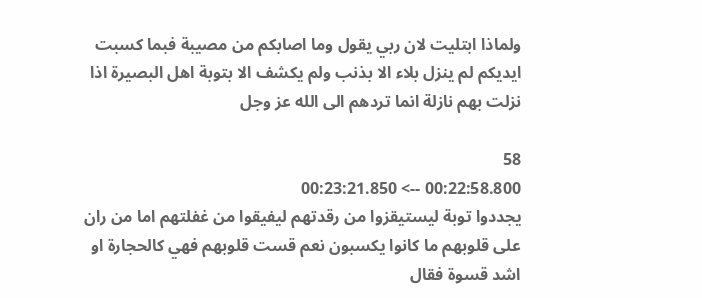ولماذا ابتليت لان ربي يقول وما اصابكم من مصيبة فبما كسبت ايديكم لم ينزل بلاء الا بذنب ولم يكشف الا بتوبة اهل البصيرة اذا نزلت بهم نازلة انما تردهم الى الله عز وجل

58
00:22:58.800 --> 00:23:21.850
يجددوا توبة ليستيقزوا من رقدتهم ليفيقوا من غفلتهم اما من ران على قلوبهم ما كانوا يكسبون نعم قست قلوبهم فهي كالحجارة او اشد قسوة فقال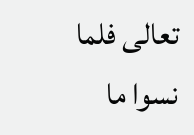تعالى فلما نسوا ما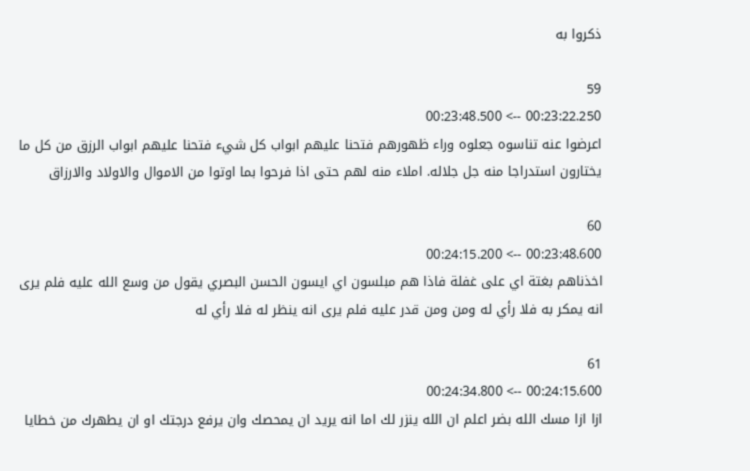ذكروا به

59
00:23:22.250 --> 00:23:48.500
اعرضوا عنه تناسوه جعلوه وراء ظهورهم فتحنا عليهم ابواب كل شيء فتحنا عليهم ابواب الرزق من كل ما يختارون استدراجا منه جل جلاله. املاء منه لهم حتى اذا فرحوا بما اوتوا من الاموال والاولاد والارزاق

60
00:23:48.600 --> 00:24:15.200
اخذناهم بغتة اي على غفلة فاذا هم مبلسون اي ايسون الحسن البصري يقول من وسع الله عليه فلم يرى انه يمكر به فلا رأي له ومن ومن قدر عليه فلم يرى انه ينظر له فلا رأي له

61
00:24:15.600 --> 00:24:34.800
ازا ازا مسك الله بضر اعلم ان الله ينزر لك اما انه يريد ان يمحصك وان يرفع درجتك او ان يطهرك من خطايا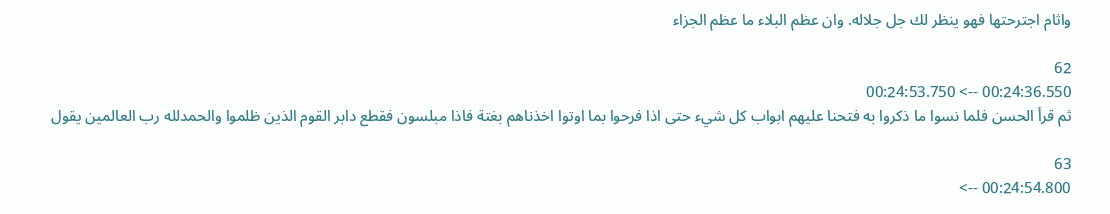واثام اجترحتها فهو ينظر لك جل جلاله. وان عظم البلاء ما عظم الجزاء

62
00:24:36.550 --> 00:24:53.750
ثم قرأ الحسن فلما نسوا ما ذكروا به فتحنا عليهم ابواب كل شيء حتى اذا فرحوا بما اوتوا اخذناهم بغتة فاذا مبلسون فقطع دابر القوم الذين ظلموا والحمدلله رب العالمين يقول

63
00:24:54.800 -->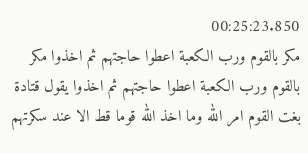00:25:23.850
مكر بالقوم ورب الكعبة اعطوا حاجتهم ثم اخذوا مكر بالقوم ورب الكعبة اعطوا حاجتهم ثم اخذوا يقول قتادة بغت القوم امر الله وما اخذ الله قوما قط الا عند سكرتهم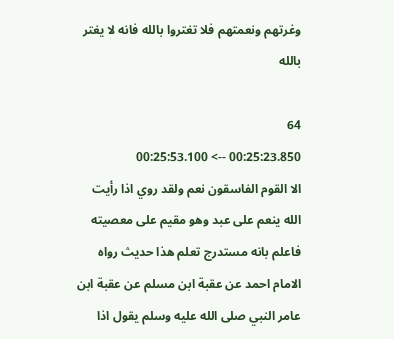وغرتهم ونعمتهم فلا تغتروا بالله فانه لا يغتر بالله

64
00:25:23.850 --> 00:25:53.100
الا القوم الفاسقون نعم ولقد روي اذا رأيت الله ينعم على عبد وهو مقيم على معصيته فاعلم بانه مستدرج تعلم هذا حديث رواه الامام احمد عن عقبة ابن مسلم عن عقبة ابن عامر النبي صلى الله عليه وسلم يقول اذا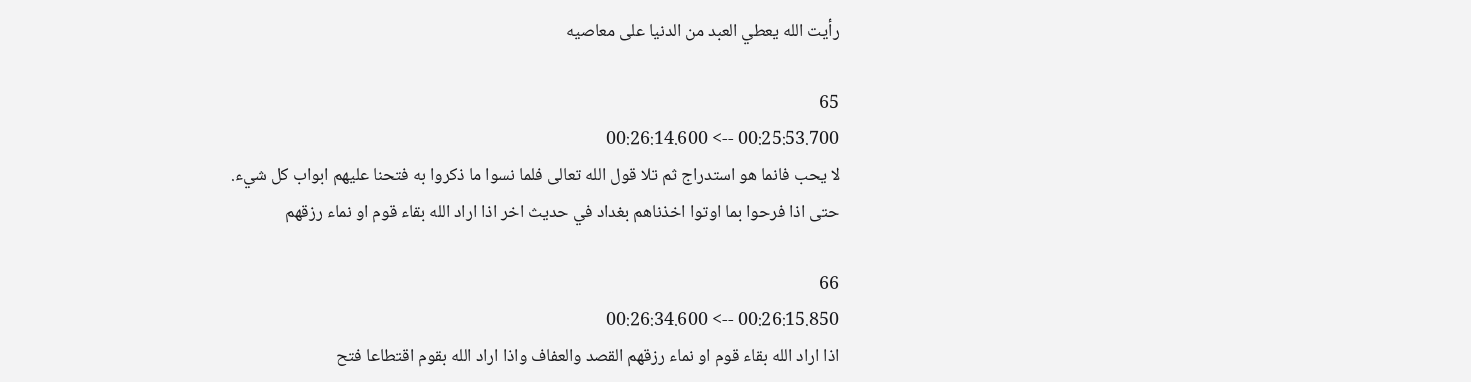رأيت الله يعطي العبد من الدنيا على معاصيه

65
00:25:53.700 --> 00:26:14.600
لا يحب فانما هو استدراج ثم تلا قول الله تعالى فلما نسوا ما ذكروا به فتحنا عليهم ابواب كل شيء. حتى اذا فرحوا بما اوتوا اخذناهم بغداد في حديث اخر اذا اراد الله بقاء قوم او نماء رزقهم

66
00:26:15.850 --> 00:26:34.600
اذا اراد الله بقاء قوم او نماء رزقهم القصد والعفاف واذا اراد الله بقوم اقتطاعا فتح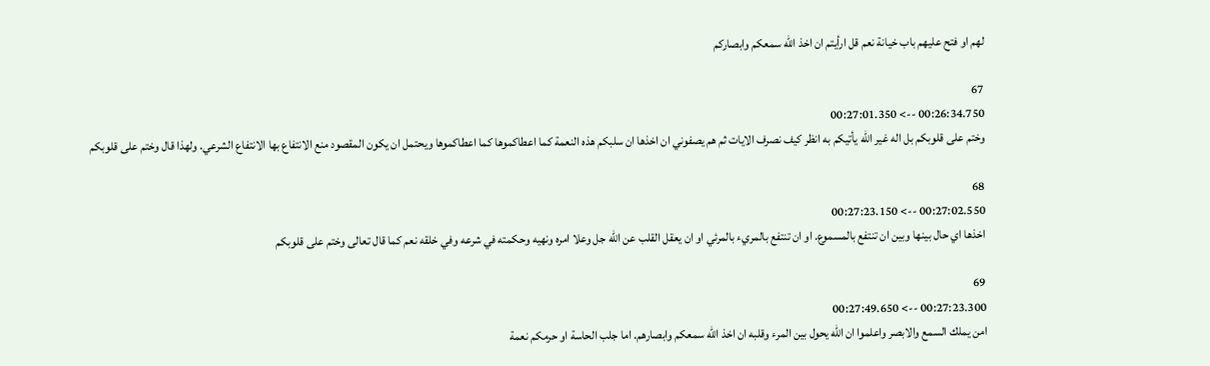لهم او فتح عليهم باب خيانة نعم قل ارأيتم ان اخذ الله سمعكم وابصاركم

67
00:26:34.750 --> 00:27:01.350
وختم على قلوبكم بل اله غير الله يأتيكم به انظر كيف نصرف الايات ثم هم يصفوني ان اخذها ان سلبكم هذه النعمة كما اعطاكموها كما اعطاكموها ويحتمل ان يكون المقصود منع الانتفاع بها الانتفاع الشرعي. ولهذا قال وختم على قلوبكم

68
00:27:02.550 --> 00:27:23.150
اخذها اي حال بينها وبين ان تنتفع بالمسموع. او ان تنتفع بالمريء بالمرئي او ان يعقل القلب عن الله جل وعلا امره ونهيه وحكمته في شرعه وفي خلقه نعم كما قال تعالى وختم على قلوبكم

69
00:27:23.300 --> 00:27:49.650
امن يملك السمع والابصر واعلموا ان الله يحول بين المرء وقلبه ان اخذ الله سمعكم وابصارهم. اما جلب الحاسة او حرمكم نعمة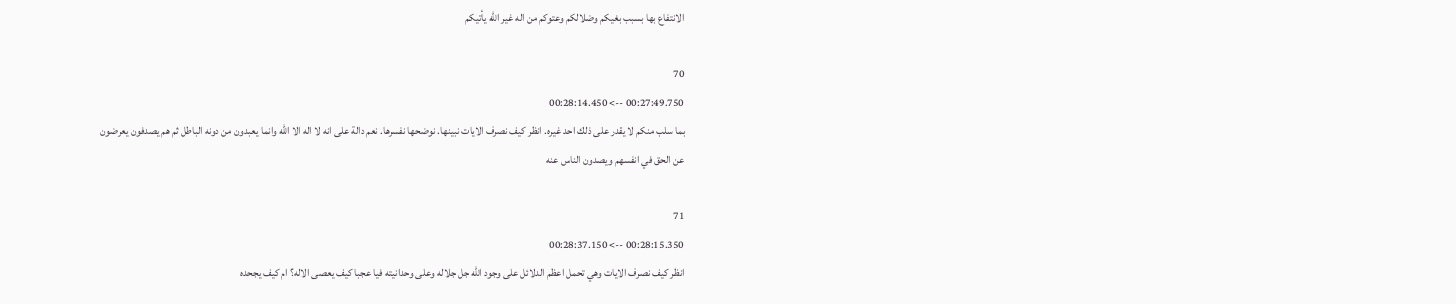الانتفاع بها بسبب بغيكم وضلالكم وعتوكم من اله غير الله يأتيكم

70
00:27:49.750 --> 00:28:14.450
بما سلب منكم لا يقدر على ذلك احد غيره. انظر كيف نصرف الايات نبينها. نوضحها نفسرها. نعم دالة على انه لا اله الا الله وانما يعبدون من دونه الباطل ثم هم يصدفون يعرضون عن الحق في انفسهم ويصدون الناس عنه

71
00:28:15.350 --> 00:28:37.150
انظر كيف نصرف الايات وهي تحمل اعظم الدلائل على وجود الله جل جلاله وعلى وحدانيته فيا عجبا كيف يعصى الاله؟ ام كيف يجحده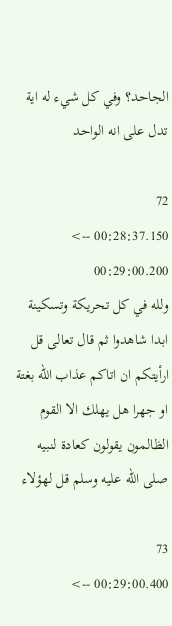الجاحد؟ وفي كل شيء له اية تدل على انه الواحد

72
00:28:37.150 --> 00:29:00.200
ولله في كل تحريكة وتسكينة ابدا شاهدوا ثم قال تعالى قل ارأيتكم ان اتاكم عذاب الله بغتة او جهرا هل يهلك الا القوم الظالمون يقولون كعادة لنبيه صلى الله عليه وسلم قل لهؤلاء

73
00:29:00.400 -->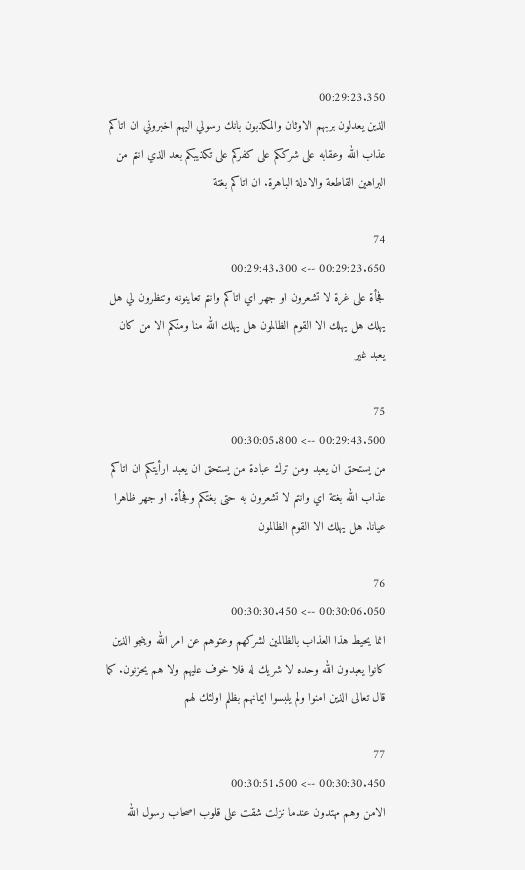00:29:23.350
الذين يعدلون بربهم الاوثان والمكذبون بانك رسولي اليهم اخبروني ان اتاكم عذاب الله وعقابه على شرككم على كفركم على تكذيبكم بعد الذي انتم من البراهين القاطعة والادلة الباهرة. ان اتاكم بغتة

74
00:29:23.650 --> 00:29:43.300
فجأة على غرة لا تشعرون او جهر اي اتاكم وانتم تعاينونه وتنظرون لي هل يهلك هل يهلك الا القوم الظالمون هل يهلك الله منا ومنكم الا من كان يعبد غير

75
00:29:43.500 --> 00:30:05.800
من يستحق ان يعبد ومن ترك عبادة من يستحق ان يعبد ارأيتكم ان اتاكم عذاب الله بغتة اي وانتم لا تشعرون به حتى بغتكم وفجأة. او جهر ظاهرا عيانا. هل يهلك الا القوم الظالمون

76
00:30:06.050 --> 00:30:30.450
انما يحيط هذا العذاب بالظالمين لشركهم وعتوهم عن امر الله وينجو الذين كانوا يعبدون الله وحده لا شريك له فلا خوف عليهم ولا هم يحزنون. كما قال تعالى الذين امنوا ولم يلبسوا ايمانهم بظلم اولئك لهم

77
00:30:30.450 --> 00:30:51.500
الامن وهم مهتدون عندما نزلت شقت على قلوب اصحاب رسول الله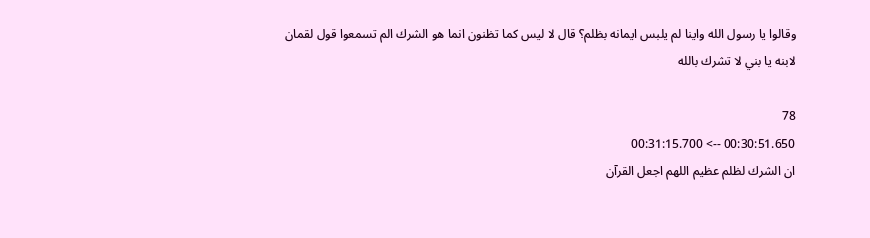وقالوا يا رسول الله واينا لم يلبس ايمانه بظلم؟ قال لا ليس كما تظنون انما هو الشرك الم تسمعوا قول لقمان لابنه يا بني لا تشرك بالله

78
00:30:51.650 --> 00:31:15.700
ان الشرك لظلم عظيم اللهم اجعل القرآن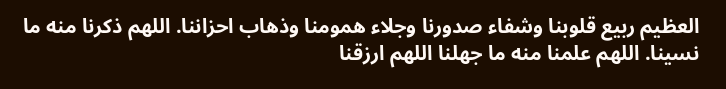العظيم ربيع قلوبنا وشفاء صدورنا وجلاء همومنا وذهاب احزاننا. اللهم ذكرنا منه ما نسينا. اللهم علمنا منه ما جهلنا اللهم ارزقنا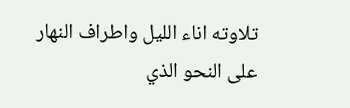تلاوته اناء الليل واطراف النهار على النحو الذي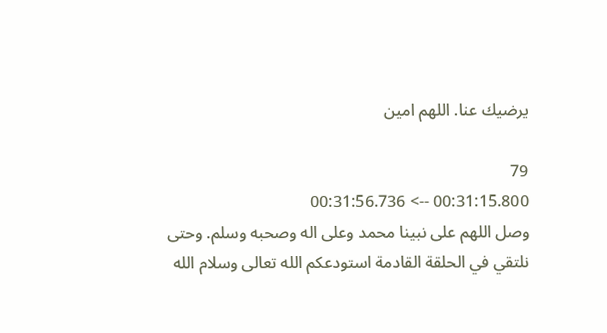يرضيك عنا. اللهم امين

79
00:31:15.800 --> 00:31:56.736
وصل اللهم على نبينا محمد وعلى اله وصحبه وسلم. وحتى نلتقي في الحلقة القادمة استودعكم الله تعالى وسلام الله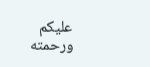عليكم ورحمته